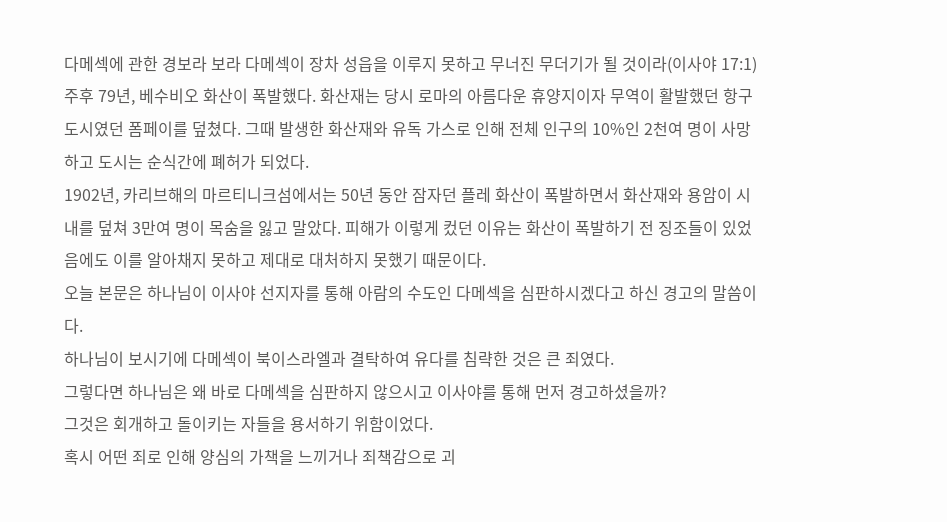다메섹에 관한 경보라 보라 다메섹이 장차 성읍을 이루지 못하고 무너진 무더기가 될 것이라(이사야 17:1)
주후 79년, 베수비오 화산이 폭발했다. 화산재는 당시 로마의 아름다운 휴양지이자 무역이 활발했던 항구 도시였던 폼페이를 덮쳤다. 그때 발생한 화산재와 유독 가스로 인해 전체 인구의 10%인 2천여 명이 사망하고 도시는 순식간에 폐허가 되었다.
1902년, 카리브해의 마르티니크섬에서는 50년 동안 잠자던 플레 화산이 폭발하면서 화산재와 용암이 시내를 덮쳐 3만여 명이 목숨을 잃고 말았다. 피해가 이렇게 컸던 이유는 화산이 폭발하기 전 징조들이 있었음에도 이를 알아채지 못하고 제대로 대처하지 못했기 때문이다.
오늘 본문은 하나님이 이사야 선지자를 통해 아람의 수도인 다메섹을 심판하시겠다고 하신 경고의 말씀이다.
하나님이 보시기에 다메섹이 북이스라엘과 결탁하여 유다를 침략한 것은 큰 죄였다.
그렇다면 하나님은 왜 바로 다메섹을 심판하지 않으시고 이사야를 통해 먼저 경고하셨을까?
그것은 회개하고 돌이키는 자들을 용서하기 위함이었다.
혹시 어떤 죄로 인해 양심의 가책을 느끼거나 죄책감으로 괴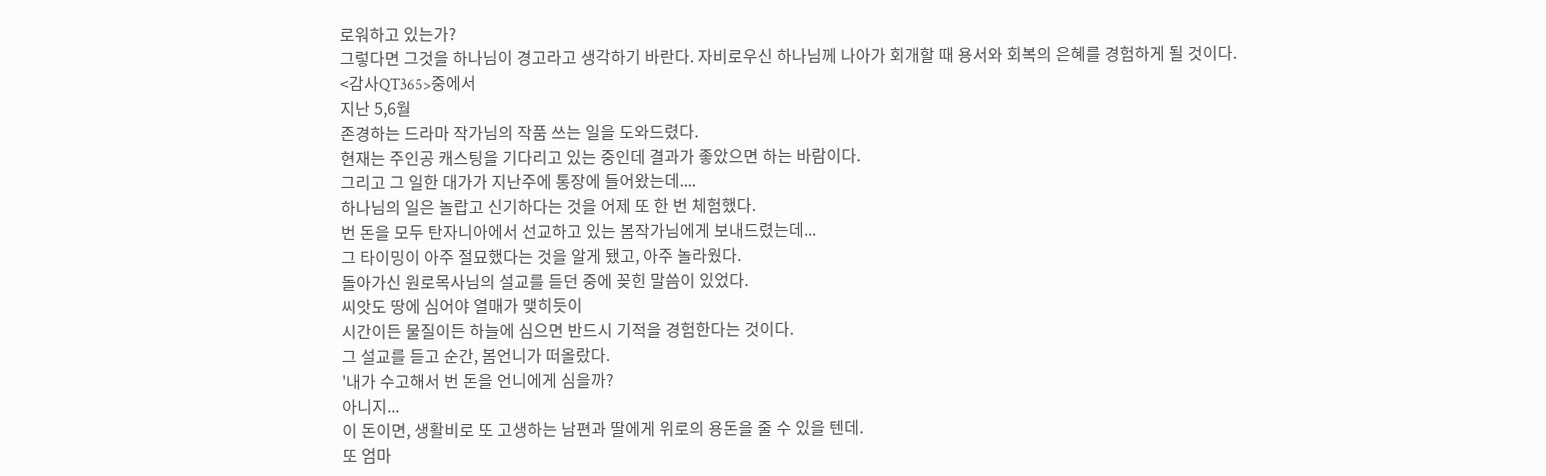로워하고 있는가?
그렇다면 그것을 하나님이 경고라고 생각하기 바란다. 자비로우신 하나님께 나아가 회개할 때 용서와 회복의 은혜를 경험하게 될 것이다.
<감사QT365>중에서
지난 5,6월
존경하는 드라마 작가님의 작품 쓰는 일을 도와드렸다.
현재는 주인공 캐스팅을 기다리고 있는 중인데 결과가 좋았으면 하는 바람이다.
그리고 그 일한 대가가 지난주에 통장에 들어왔는데....
하나님의 일은 놀랍고 신기하다는 것을 어제 또 한 번 체험했다.
번 돈을 모두 탄자니아에서 선교하고 있는 봄작가님에게 보내드렸는데...
그 타이밍이 아주 절묘했다는 것을 알게 됐고, 아주 놀라웠다.
돌아가신 원로목사님의 설교를 듣던 중에 꽂힌 말씀이 있었다.
씨앗도 땅에 심어야 열매가 맺히듯이
시간이든 물질이든 하늘에 심으면 반드시 기적을 경험한다는 것이다.
그 설교를 듣고 순간, 봄언니가 떠올랐다.
'내가 수고해서 번 돈을 언니에게 심을까?
아니지...
이 돈이면, 생활비로 또 고생하는 남편과 딸에게 위로의 용돈을 줄 수 있을 텐데.
또 엄마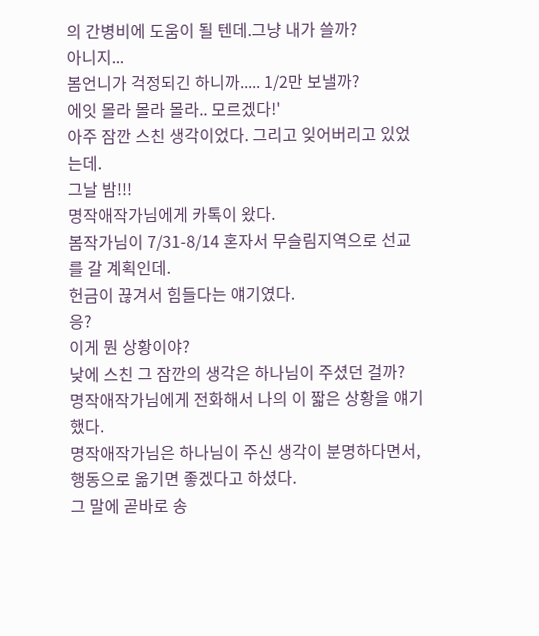의 간병비에 도움이 될 텐데.그냥 내가 쓸까?
아니지...
봄언니가 걱정되긴 하니까..... 1/2만 보낼까?
에잇 몰라 몰라 몰라.. 모르겠다!'
아주 잠깐 스친 생각이었다. 그리고 잊어버리고 있었는데.
그날 밤!!!
명작애작가님에게 카톡이 왔다.
봄작가님이 7/31-8/14 혼자서 무슬림지역으로 선교를 갈 계획인데.
헌금이 끊겨서 힘들다는 얘기였다.
응?
이게 뭔 상황이야?
낮에 스친 그 잠깐의 생각은 하나님이 주셨던 걸까?
명작애작가님에게 전화해서 나의 이 짧은 상황을 얘기했다.
명작애작가님은 하나님이 주신 생각이 분명하다면서, 행동으로 옮기면 좋겠다고 하셨다.
그 말에 곧바로 송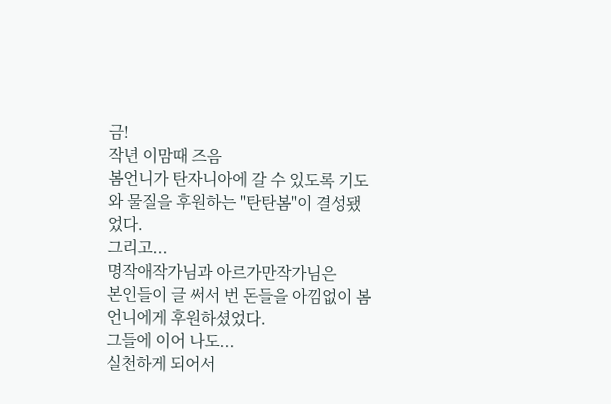금!
작년 이맘때 즈음
봄언니가 탄자니아에 갈 수 있도록 기도와 물질을 후원하는 "탄탄봄"이 결성됐었다.
그리고...
명작애작가님과 아르가만작가님은
본인들이 글 써서 번 돈들을 아낌없이 봄언니에게 후원하셨었다.
그들에 이어 나도...
실천하게 되어서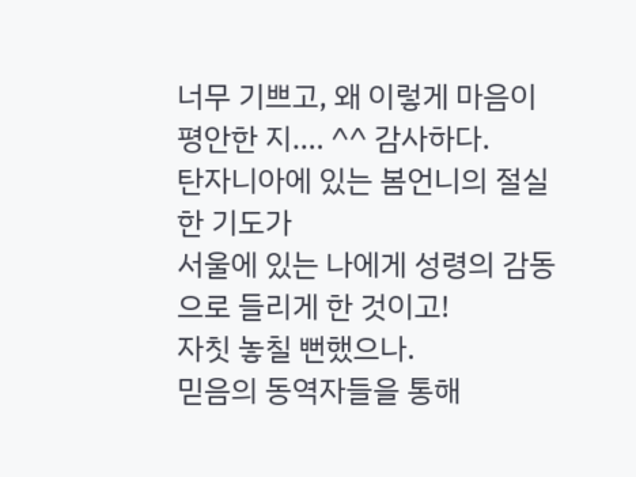너무 기쁘고, 왜 이렇게 마음이 평안한 지.... ^^ 감사하다.
탄자니아에 있는 봄언니의 절실한 기도가
서울에 있는 나에게 성령의 감동으로 들리게 한 것이고!
자칫 놓칠 뻔했으나.
믿음의 동역자들을 통해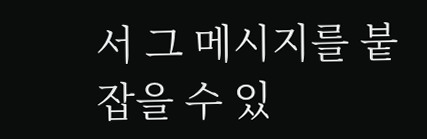서 그 메시지를 붙잡을 수 있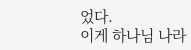었다.
이게 하나님 나라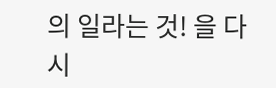의 일라는 것! 을 다시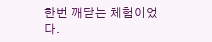한번 깨닫는 체험이었다.